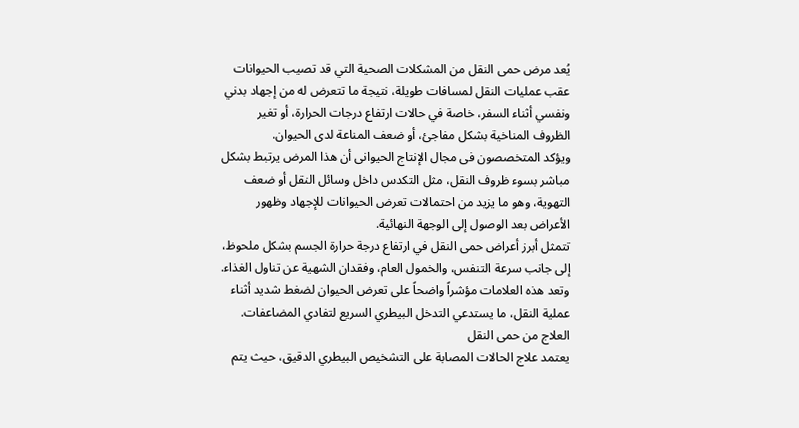يُعد مرض حمى النقل من المشكلات الصحية التي قد تصيب الحيوانات عقب عمليات النقل لمسافات طويلة، نتيجة ما تتعرض له من إجهاد بدني ونفسي أثناء السفر، خاصة في حالات ارتفاع درجات الحرارة، أو تغير الظروف المناخية بشكل مفاجئ، أو ضعف المناعة لدى الحيوان.
ويؤكد المتخصصون فى مجال الإنتاج الحيوانى أن هذا المرض يرتبط بشكل مباشر بسوء ظروف النقل، مثل التكدس داخل وسائل النقل أو ضعف التهوية، وهو ما يزيد من احتمالات تعرض الحيوانات للإجهاد وظهور الأعراض بعد الوصول إلى الوجهة النهائية.
تتمثل أبرز أعراض حمى النقل في ارتفاع درجة حرارة الجسم بشكل ملحوظ، إلى جانب سرعة التنفس، والخمول العام، وفقدان الشهية عن تناول الغذاء.
وتعد هذه العلامات مؤشراً واضحاً على تعرض الحيوان لضغط شديد أثناء عملية النقل، ما يستدعي التدخل البيطري السريع لتفادي المضاعفات.
العلاج من حمى النقل
يعتمد علاج الحالات المصابة على التشخيص البيطري الدقيق، حيث يتم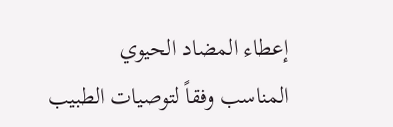إعطاء المضاد الحيوي المناسب وفقاً لتوصيات الطبيب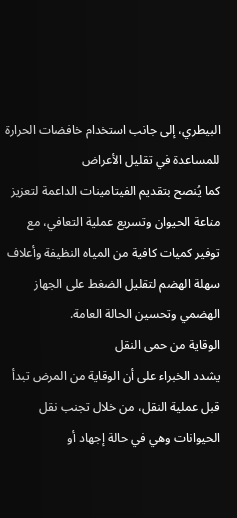البيطري، إلى جانب استخدام خافضات الحرارة للمساعدة في تقليل الأعراض
كما يُنصح بتقديم الفيتامينات الداعمة لتعزيز مناعة الحيوان وتسريع عملية التعافي، مع توفير كميات كافية من المياه النظيفة وأعلاف سهلة الهضم لتقليل الضغط على الجهاز الهضمي وتحسين الحالة العامة.
الوقاية من حمى النقل
يشدد الخبراء على أن الوقاية من المرض تبدأ قبل عملية النقل، من خلال تجنب نقل الحيوانات وهي في حالة إجهاد أو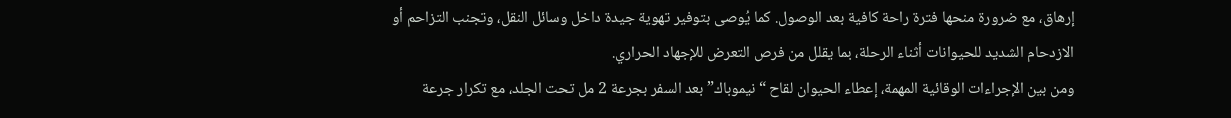إرهاق، مع ضرورة منحها فترة راحة كافية بعد الوصول. كما يُوصى بتوفير تهوية جيدة داخل وسائل النقل، وتجنب التزاحم أو الازدحام الشديد للحيوانات أثناء الرحلة، بما يقلل من فرص التعرض للإجهاد الحراري.
ومن بين الإجراءات الوقائية المهمة، إعطاء الحيوان لقاح “نيموباك” بعد السفر بجرعة 2 مل تحت الجلد، مع تكرار جرعة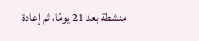منشطة بعد 21 يومًا، ثم إعادة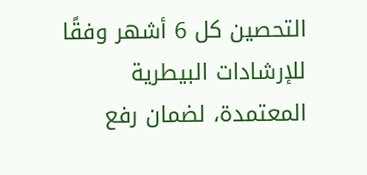التحصين كل 6 أشهر وفقًا للإرشادات البيطرية المعتمدة، لضمان رفع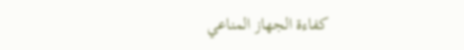كفاءة الجهاز المناعي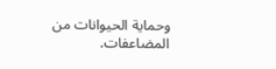وحماية الحيوانات من المضاعفات.